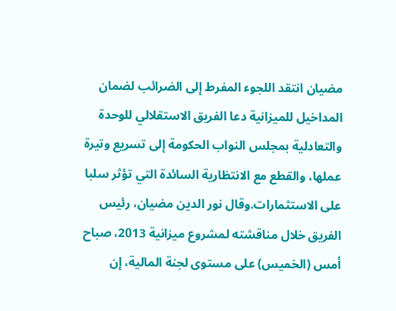مضيان انتقد اللجوء المفرط إلى الضرائب لضمان المداخيل للميزانية دعا الفريق الاستقلالي للوحدة والتعادلية بمجلس النواب الحكومة إلى تسريع وتيرة عملها، والقطع مع الانتظارية السائدة التي تؤثر سلبا على الاستثمارات.وقال نور الدين مضيان، رئيس الفريق خلال مناقشته لمشروع ميزانية 2013، صباح أمس (الخميس) على مستوى لجنة المالية، إن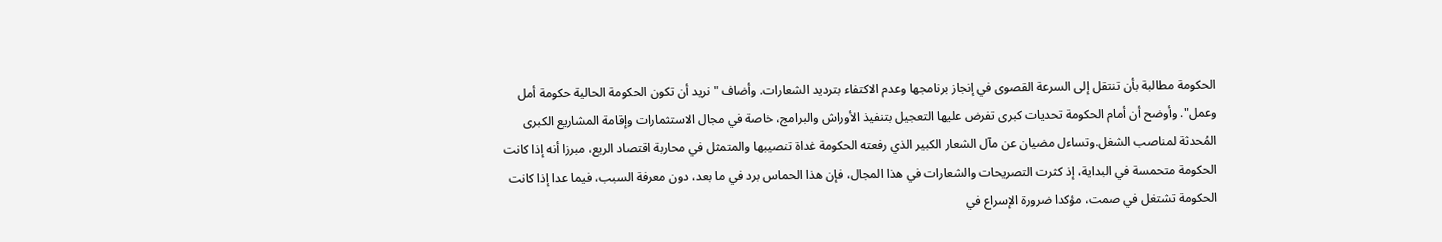الحكومة مطالبة بأن تنتقل إلى السرعة القصوى في إنجاز برنامجها وعدم الاكتفاء بترديد الشعارات. وأضاف "نريد أن تكون الحكومة الحالية حكومة أمل وعمل". وأوضح أن أمام الحكومة تحديات كبرى تفرض عليها التعجيل بتنفيذ الأوراش والبرامج، خاصة في مجال الاستثمارات وإقامة المشاريع الكبرى المُحدثة لمناصب الشغل.وتساءل مضيان عن مآل الشعار الكبير الذي رفعته الحكومة غداة تنصيبها والمتمثل في محاربة اقتصاد الريع، مبرزا أنه إذا كانت الحكومة متحمسة في البداية، إذ كثرت التصريحات والشعارات في هذا المجال، فإن هذا الحماس برد في ما بعد، دون معرفة السبب، فيما عدا إذا كانت الحكومة تشتغل في صمت، مؤكدا ضرورة الإسراع في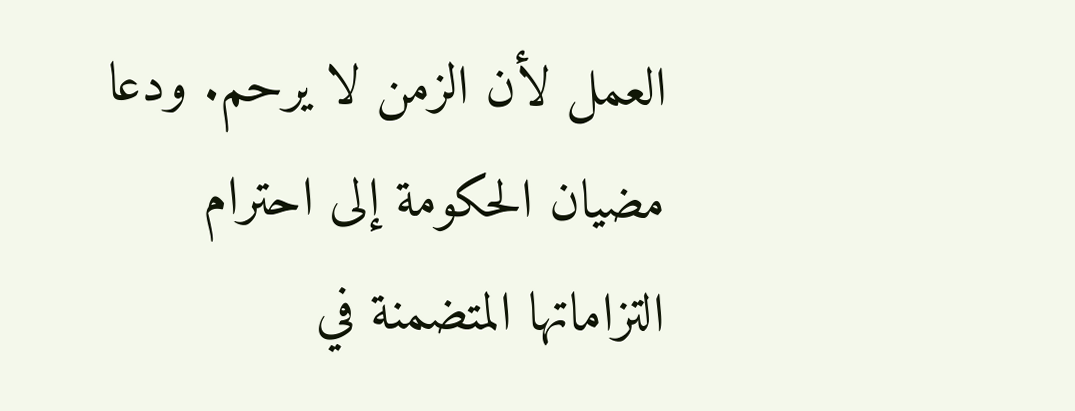العمل لأن الزمن لا يرحم. ودعا مضيان الحكومة إلى احترام التزاماتها المتضمنة في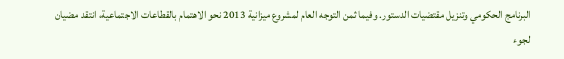البرنامج الحكومي وتنزيل مقتضيات الدستور. وفيما ثمن التوجه العام لمشروع ميزانية 2013 نحو الاهتمام بالقطاعات الاجتماعية، انتقد مضيان لجوء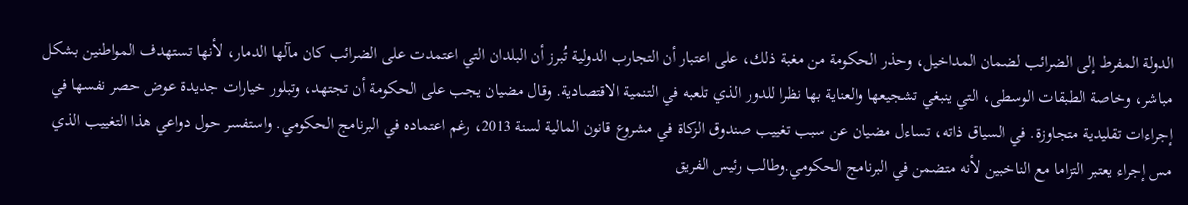الدولة المفرط إلى الضرائب لضمان المداخيل، وحذر الحكومة من مغبة ذلك، على اعتبار أن التجارب الدولية تُبرز أن البلدان التي اعتمدت على الضرائب كان مآلها الدمار، لأنها تستهدف المواطنين بشكل مباشر، وخاصة الطبقات الوسطى، التي ينبغي تشجيعها والعناية بها نظرا للدور الذي تلعبه في التنمية الاقتصادية. وقال مضيان يجب على الحكومة أن تجتهد، وتبلور خيارات جديدة عوض حصر نفسها في إجراءات تقليدية متجاوزة. في السياق ذاته، تساءل مضيان عن سبب تغييب صندوق الزكاة في مشروع قانون المالية لسنة 2013، رغم اعتماده في البرنامج الحكومي. واستفسر حول دواعي هذا التغييب الذي مس إجراء يعتبر التزاما مع الناخبين لأنه متضمن في البرنامج الحكومي.وطالب رئيس الفريق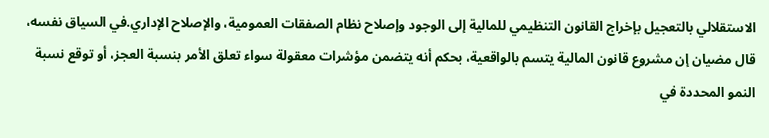الاستقلالي بالتعجيل بإخراج القانون التنظيمي للمالية إلى الوجود وإصلاح نظام الصفقات العمومية، والإصلاح الإداري.في السياق نفسه، قال مضيان إن مشروع قانون المالية يتسم بالواقعية، بحكم أنه يتضمن مؤشرات معقولة سواء تعلق الأمر بنسبة العجز، أو توقع نسبة النمو المحددة في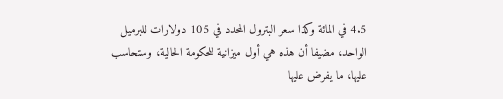4.5 في المائة وكذا سعر البترول المحدد في 105 دولارات للبرميل الواحد، مضيفا أن هذه هي أول ميزانية للحكومة الحالية، وستحاسب عليها، ما يفرض عليها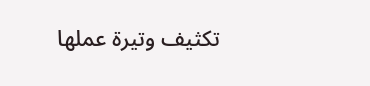تكثيف وتيرة عملها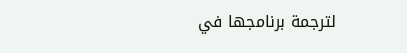لترجمة برنامجها في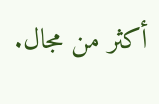أكثر من مجال.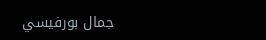جمال بورفيسي